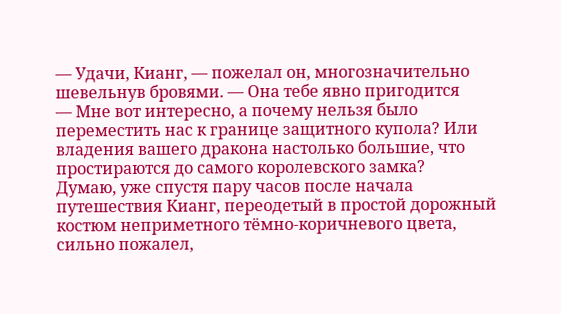— Удачи, Кианг, — пожелал он, многозначительно шевельнув бровями. — Она тебе явно пригодится
— Мне вот интересно, а почему нельзя было переместить нас к границе защитного купола? Или владения вашего дракона настолько большие, что простираются до самого королевского замка?
Думаю, уже спустя пару часов после начала путешествия Кианг, переодетый в простой дорожный костюм неприметного тёмно-коричневого цвета, сильно пожалел,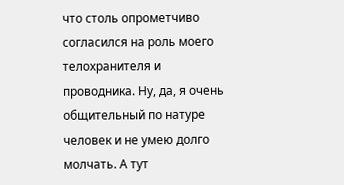что столь опрометчиво согласился на роль моего телохранителя и проводника. Ну, да, я очень общительный по натуре человек и не умею долго молчать. А тут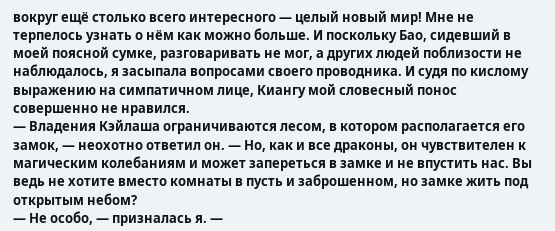вокруг ещё столько всего интересного — целый новый мир! Мне не терпелось узнать о нём как можно больше. И поскольку Бао, сидевший в моей поясной сумке, разговаривать не мог, а других людей поблизости не наблюдалось, я засыпала вопросами своего проводника. И судя по кислому выражению на симпатичном лице, Киангу мой словесный понос совершенно не нравился.
— Владения Кэйлаша ограничиваются лесом, в котором располагается его замок, — неохотно ответил он. — Но, как и все драконы, он чувствителен к магическим колебаниям и может запереться в замке и не впустить нас. Вы ведь не хотите вместо комнаты в пусть и заброшенном, но замке жить под открытым небом?
— Не особо, — призналась я. —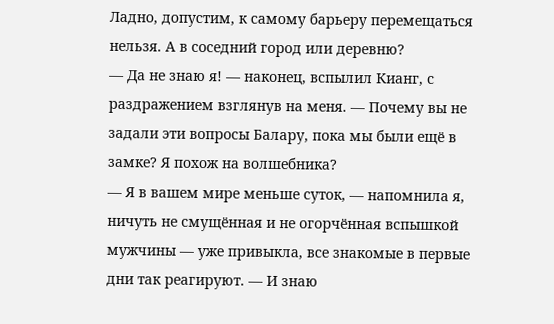Ладно, допустим, к самому барьеру перемещаться нельзя. А в соседний город или деревню?
— Да не знаю я! — наконец, вспылил Кианг, с раздражением взглянув на меня. — Почему вы не задали эти вопросы Балару, пока мы были ещё в замке? Я похож на волшебника?
— Я в вашем мире меньше суток, — напомнила я, ничуть не смущённая и не огорчённая вспышкой мужчины — уже привыкла, все знакомые в первые дни так реагируют. — И знаю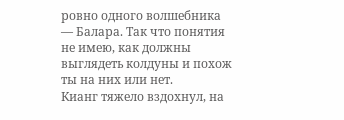ровно одного волшебника — Балара. Так что понятия не имею, как должны выглядеть колдуны и похож ты на них или нет.
Кианг тяжело вздохнул, на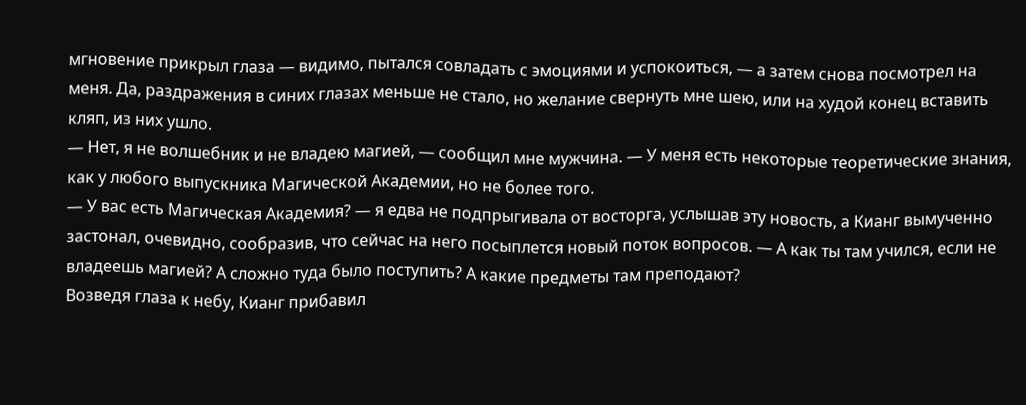мгновение прикрыл глаза — видимо, пытался совладать с эмоциями и успокоиться, — а затем снова посмотрел на меня. Да, раздражения в синих глазах меньше не стало, но желание свернуть мне шею, или на худой конец вставить кляп, из них ушло.
— Нет, я не волшебник и не владею магией, — сообщил мне мужчина. — У меня есть некоторые теоретические знания, как у любого выпускника Магической Академии, но не более того.
— У вас есть Магическая Академия? — я едва не подпрыгивала от восторга, услышав эту новость, а Кианг вымученно застонал, очевидно, сообразив, что сейчас на него посыплется новый поток вопросов. — А как ты там учился, если не владеешь магией? А сложно туда было поступить? А какие предметы там преподают?
Возведя глаза к небу, Кианг прибавил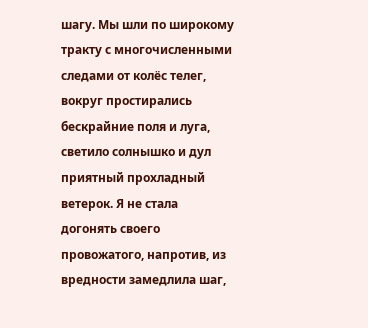шагу. Мы шли по широкому тракту с многочисленными следами от колёс телег, вокруг простирались бескрайние поля и луга, светило солнышко и дул приятный прохладный ветерок. Я не стала догонять своего провожатого, напротив, из вредности замедлила шаг,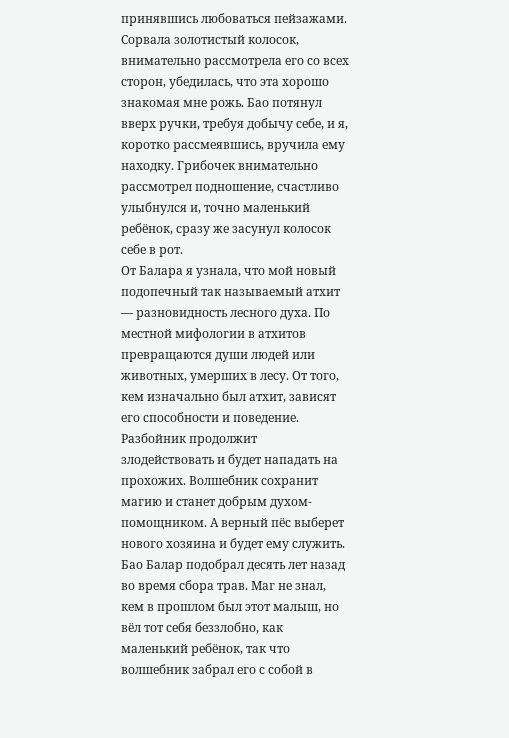принявшись любоваться пейзажами. Сорвала золотистый колосок, внимательно рассмотрела его со всех сторон, убедилась, что эта хорошо знакомая мне рожь. Бао потянул вверх ручки, требуя добычу себе, и я, коротко рассмеявшись, вручила ему находку. Грибочек внимательно рассмотрел подношение, счастливо улыбнулся и, точно маленький ребёнок, сразу же засунул колосок себе в рот.
От Балара я узнала, что мой новый подопечный так называемый атхит — разновидность лесного духа. По местной мифологии в атхитов превращаются души людей или животных, умерших в лесу. От того, кем изначально был атхит, зависят его способности и поведение. Разбойник продолжит злодействовать и будет нападать на прохожих. Волшебник сохранит магию и станет добрым духом-помощником. А верный пёс выберет нового хозяина и будет ему служить.
Бао Балар подобрал десять лет назад во время сбора трав. Маг не знал, кем в прошлом был этот малыш, но вёл тот себя беззлобно, как маленький ребёнок, так что волшебник забрал его с собой в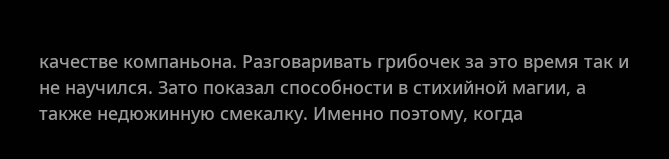качестве компаньона. Разговаривать грибочек за это время так и не научился. Зато показал способности в стихийной магии, а также недюжинную смекалку. Именно поэтому, когда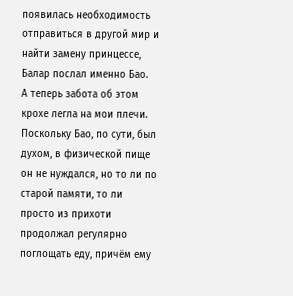появилась необходимость отправиться в другой мир и найти замену принцессе, Балар послал именно Бао.
А теперь забота об этом крохе легла на мои плечи. Поскольку Бао, по сути, был духом, в физической пище он не нуждался, но то ли по старой памяти, то ли просто из прихоти продолжал регулярно поглощать еду, причём ему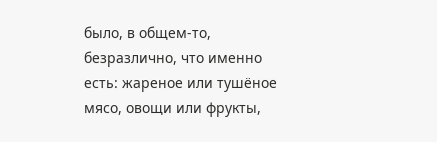было, в общем-то, безразлично, что именно есть: жареное или тушёное мясо, овощи или фрукты,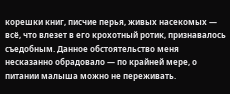корешки книг, писчие перья, живых насекомых — всё, что влезет в его крохотный ротик, признавалось съедобным. Данное обстоятельство меня несказанно обрадовало — по крайней мере, о питании малыша можно не переживать.